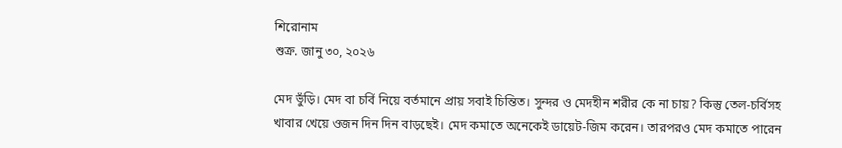শিরোনাম
শুক্র. জানু ৩০, ২০২৬

মেদ ভুঁড়ি। মেদ বা চর্বি নিয়ে বর্তমানে প্রায় সবাই চিন্তিত। সুন্দর ও মেদহীন শরীর কে না চায়? কিস্তু তেল-চর্বিসহ খাবার খেয়ে ওজন দিন দিন বাড়ছেই। মেদ কমাতে অনেকেই ডায়েট-জিম করেন। তারপরও মেদ কমাতে পারেন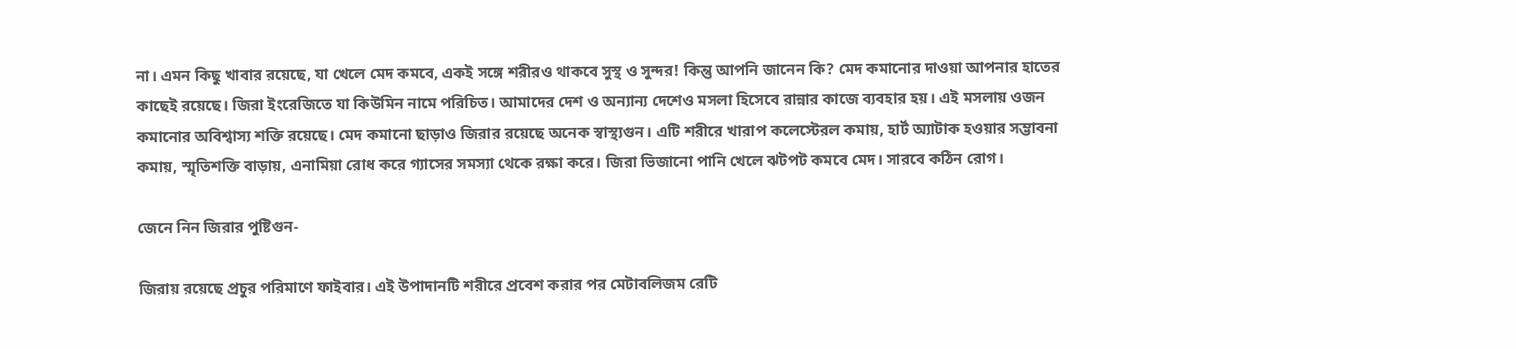না। এমন কিছু খাবার রয়েছে, যা খেলে মেদ কমবে, একই সঙ্গে শরীরও থাকবে সুস্থ ও সুন্দর! কিন্তু আপনি জানেন কি? মেদ কমানোর দাওয়া আপনার হাতের কাছেই রয়েছে। জিরা ইংরেজিতে যা কিউমিন নামে পরিচিত। আমাদের দেশ ও অন্যান্য দেশেও মসলা হিসেবে রান্নার কাজে ব্যবহার হয়। এই মসলায় ওজন কমানোর অবিশ্বাস্য শক্তি রয়েছে। মেদ কমানো ছাড়াও জিরার রয়েছে অনেক স্বাস্থ্যগুন। এটি শরীরে খারাপ কলেস্টেরল কমায়, হার্ট অ্যাটাক হওয়ার সম্ভাবনা কমায়, স্মৃতিশক্তি বাড়ায়, এনামিয়া রোধ করে গ্যাসের সমস্যা থেকে রক্ষা করে। জিরা ভিজানো পানি খেলে ঝটপট কমবে মেদ। সারবে কঠিন রোগ।

জেনে নিন জিরার পুষ্টিগুন-

জিরায় রয়েছে প্রচুর পরিমাণে ফাইবার। এই উপাদানটি শরীরে প্রবেশ করার পর মেটাবলিজম রেটি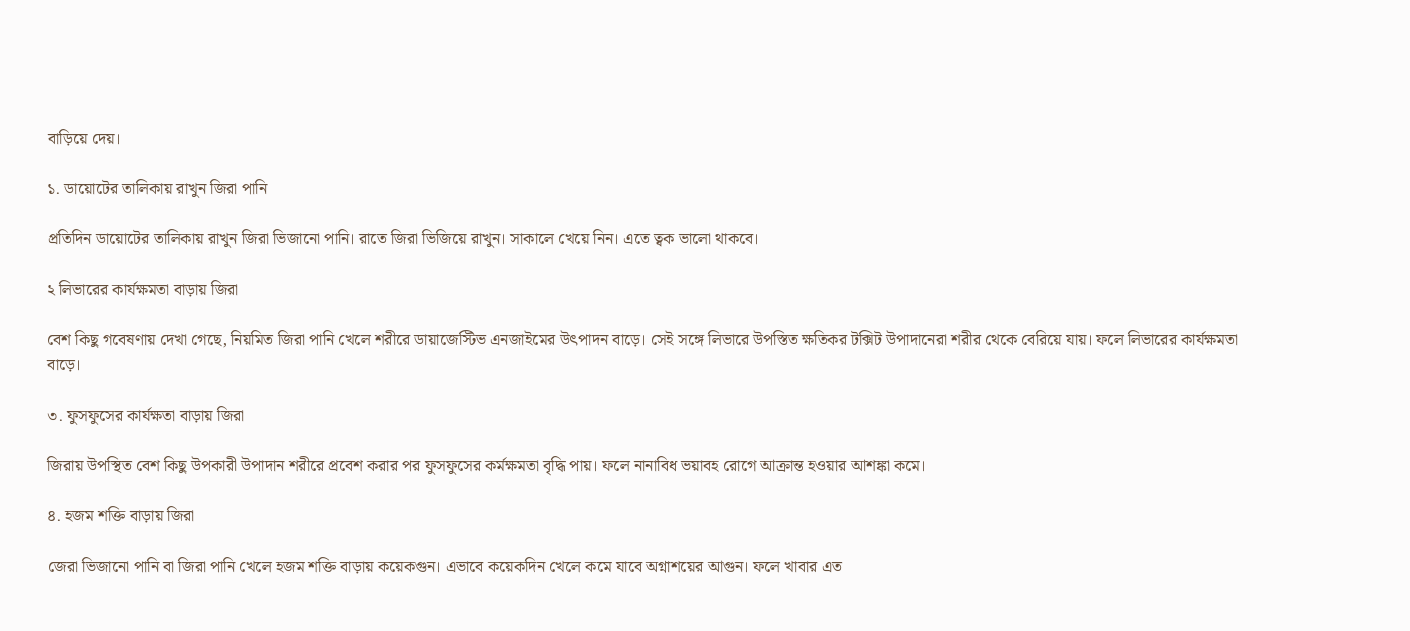বাড়িয়ে দেয়।

১. ডায়োটের তালিকায় রাখুন জিরা পানি

প্রতিদিন ডায়োটের তালিকায় রাখুন জিরা ভিজানো পানি। রাতে জিরা ভিজিয়ে রাখুন। সাকালে খেয়ে নিন। এতে ত্বক ভালো থাকবে।

২ লিভারের কার্যক্ষমতা বাড়ায় জিরা

বেশ কিছু গবেষণায় দেখা গেছে, নিয়মিত জিরা পানি খেলে শরীরে ডায়াজেস্টিভ এনজাইমের উৎপাদন বাড়ে। সেই সঙ্গে লিভারে উপস্তিত ক্ষতিকর টক্সিট উপাদানেরা শরীর থেকে বেরিয়ে যায়। ফলে লিভারের কার্যক্ষমতা বাড়ে।

৩. ফুসফুসের কার্যক্ষতা বাড়ায় জিরা

জিরায় উপস্থিত বেশ কিছু উপকারী উপাদান শরীরে প্রবেশ করার পর ফুসফুসের কর্মক্ষমতা বৃদ্ধি পায়। ফলে নানাবিধ ভয়াবহ রোগে আক্রান্ত হওয়ার আশঙ্কা কমে।

৪. হজম শক্তি বাড়ায় জিরা

জেরা ভিজানো পানি বা জিরা পানি খেলে হজম শক্তি বাড়ায় কয়েকগুন। এভাবে কয়েকদিন খেলে কমে যাবে অগ্নাশয়ের আগুন। ফলে খাবার এত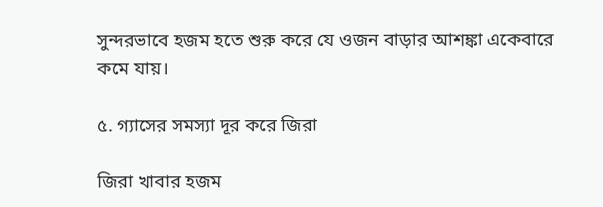সুন্দরভাবে হজম হতে শুরু করে যে ওজন বাড়ার আশঙ্কা একেবারে কমে যায়।

৫. গ্যাসের সমস্যা দূর করে জিরা

জিরা খাবার হজম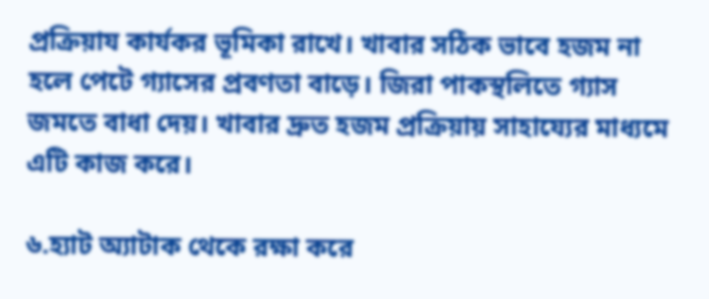প্রক্রিয়ায কার্যকর ভূমিকা রাখে। খাবার সঠিক ভাবে হজম না হলে পেটে গ্যাসের প্রবণতা বাড়ে। জিরা পাকস্থলিতে গ্যাস জমতে বাধা দেয়। খাবার দ্রুত হজম প্রক্রিয়ায় সাহায্যের মাধ্যমে এটি কাজ করে।

৬.হ্যাট অ্যাটাক থেকে রক্ষা করে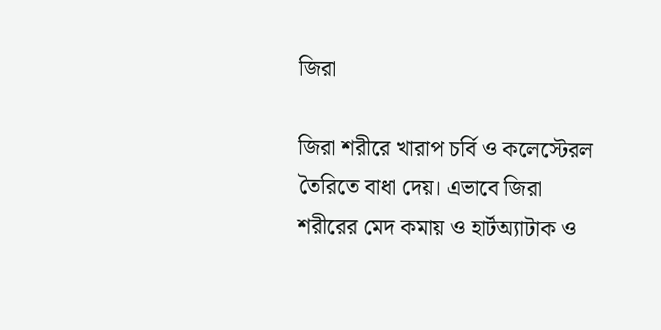জিরা

জিরা শরীরে খারাপ চর্বি ও কলেস্টেরল তৈরিতে বাধা দেয়। এভাবে জিরা শরীরের মেদ কমায় ও হার্টঅ্যাটাক ও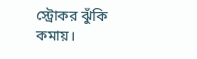স্ট্রোকর ঝুঁকি কমায়।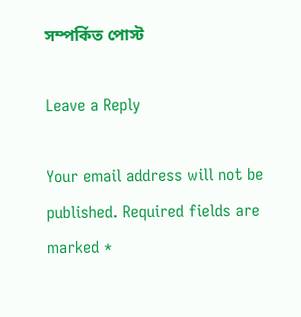সম্পর্কিত পোস্ট

Leave a Reply

Your email address will not be published. Required fields are marked *